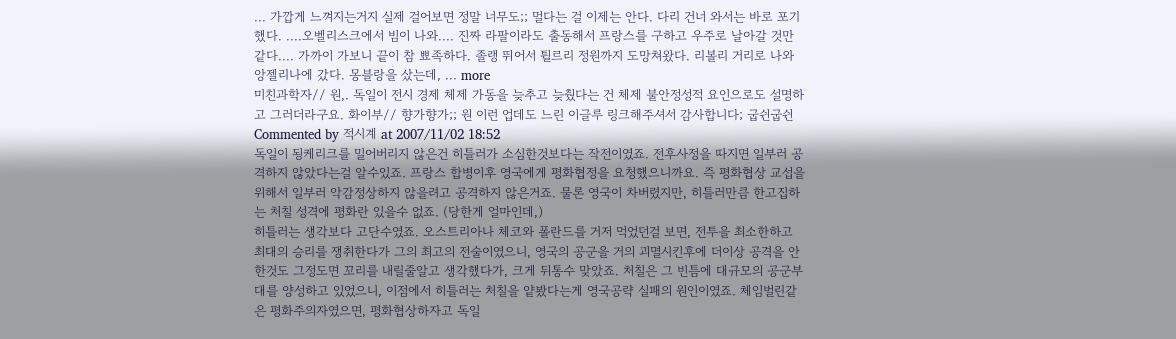... 가깝게 느껴지는거지 실제 걸어보면 정말 너무도;; 멀다는 걸 이제는 안다. 다리 건너 와서는 바로 포기했다. ....오벨리스크에서 빔이 나와.... 진짜 라팔이라도 출동해서 프랑스를 구하고 우주로 날아갈 것만 같다.... 가까이 가보니 끝이 참 뾰족하다. 졸랭 뛰어서 튈르리 정원까지 도망쳐왔다. 리볼리 거리로 나와 앙젤리나에 갔다. 몽블랑을 샀는데, ... more
미친과학자// 원,. 독일이 전시 경제 체제 가동을 늦추고 늦췄다는 건 체제 불안정성적 요인으로도 설명하고 그러더라구요. 화이부// 향가향가;; 원 이런 업데도 느린 이글루 링크해주셔서 감사합니다; 굽쉰굽쉰
Commented by 적시계 at 2007/11/02 18:52
독일이 됭케리크를 밀어버리지 않은건 히틀러가 소심한것보다는 작전이였죠. 전후사정을 따지면 일부러 공격하지 않았다는걸 알수있죠. 프랑스 합병이후 영국에게 평화협정을 요청했으니까요. 즉 평화협상 교섭을 위해서 일부러 악감정상하지 않을려고 공격하지 않은거죠. 물론 영국이 차버렸지만, 히틀러만큼 한고집하는 처칠 성격에 평화란 있을수 없죠. (당한게 얼마인데,)
히틀러는 생각보다 고단수였죠. 오스트리아나 체코와 폴란드를 거저 먹었던걸 보면, 전투을 최소한하고 최대의 승리를 쟁취한다가 그의 최고의 전술이였으니, 영국의 공군을 거의 괴멸시킨후에 더이상 공격을 안한것도 그정도면 꼬리를 내릴줄알고 생각했다가, 크게 뒤통수 맞았죠. 처칠은 그 빈틈에 대규모의 공군부대를 양성하고 있었으니, 이점에서 히틀러는 처칠을 얕봤다는게 영국공략 실패의 원인이였죠. 체임벌린같은 평화주의자였으면, 평화협상하자고 독일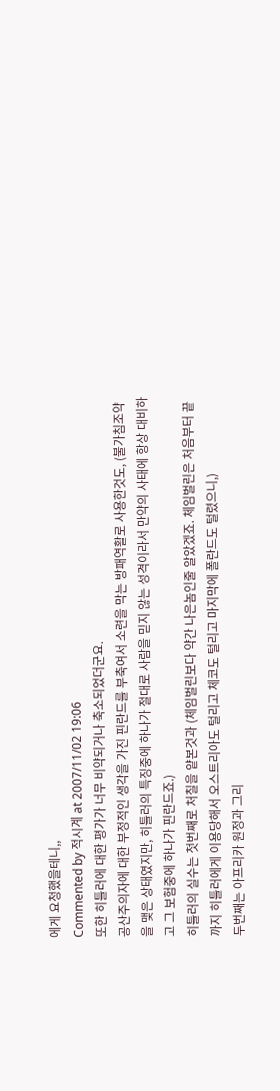에게 요청했을테니,,
Commented by 적시계 at 2007/11/02 19:06
또한 히틀러에 대한 평가가 너무 비약되거나 축소되었더군요.
공산주의자에 대한 부정적인 생각을 가진 핀란드를 부축여서 소련을 막는 방패역활로 사용한것도, (불가침조약을 맺은 상태였지만, 히틀러의 특징중에 하나가 절대로 사람을 믿지 않는 성격이라서 만약의 사태에 항상 대비하고 그 보험중에 하나가 핀란드죠.)
히틀러의 실수는 첫번째로 처칠을 얕본것과 (체임벌린보다 약간 나은놈인줄 알았겠죠. 체임벌린은 처음부터 끝까지 히틀러에게 이용당해서 오스트리아도 털리고 체코도 털리고 마지막에 폴란드도 털렸으니,)
두번째는 아프리카 원정과 그리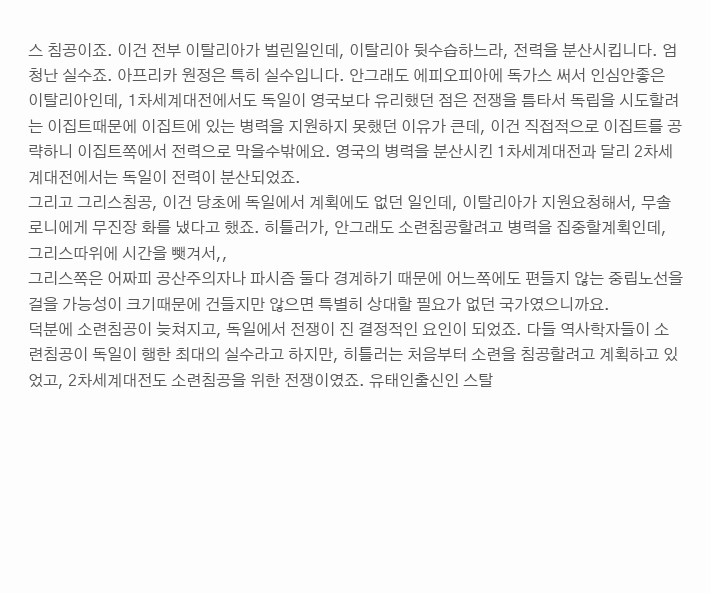스 침공이죠. 이건 전부 이탈리아가 벌린일인데, 이탈리아 뒷수습하느라, 전력을 분산시킵니다. 엄청난 실수죠. 아프리카 원정은 특히 실수입니다. 안그래도 에피오피아에 독가스 써서 인심안좋은 이탈리아인데, 1차세계대전에서도 독일이 영국보다 유리했던 점은 전쟁을 틈타서 독립을 시도할려는 이집트때문에 이집트에 있는 병력을 지원하지 못했던 이유가 큰데, 이건 직접적으로 이집트를 공략하니 이집트쪽에서 전력으로 막을수밖에요. 영국의 병력을 분산시킨 1차세계대전과 달리 2차세계대전에서는 독일이 전력이 분산되었죠.
그리고 그리스침공, 이건 당초에 독일에서 계획에도 없던 일인데, 이탈리아가 지원요청해서, 무솔로니에게 무진장 화를 냈다고 했죠. 히틀러가, 안그래도 소련침공할려고 병력을 집중할계획인데, 그리스따위에 시간을 뺏겨서,,
그리스쪽은 어짜피 공산주의자나 파시즘 둘다 경계하기 때문에 어느쪽에도 편들지 않는 중립노선을 걸을 가능성이 크기때문에 건들지만 않으면 특별히 상대할 필요가 없던 국가였으니까요.
덕분에 소련침공이 늦쳐지고, 독일에서 전쟁이 진 결정적인 요인이 되었죠. 다들 역사학자들이 소련침공이 독일이 행한 최대의 실수라고 하지만, 히틀러는 처음부터 소련을 침공할려고 계획하고 있었고, 2차세계대전도 소련침공을 위한 전쟁이였죠. 유태인출신인 스탈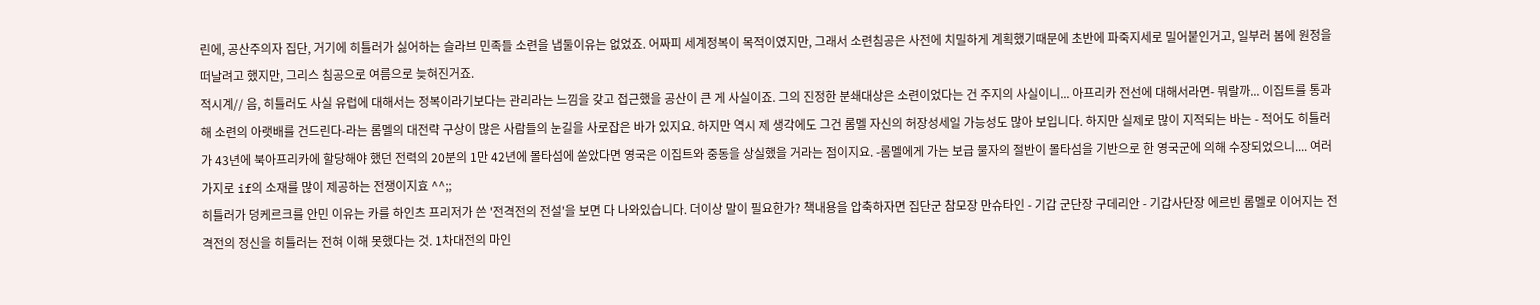린에, 공산주의자 집단, 거기에 히틀러가 싫어하는 슬라브 민족들 소련을 냅둘이유는 없었죠. 어짜피 세계정복이 목적이였지만, 그래서 소련침공은 사전에 치밀하게 계획했기때문에 초반에 파죽지세로 밀어붙인거고, 일부러 봄에 원정을 떠날려고 했지만, 그리스 침공으로 여름으로 늦혀진거죠.
적시계// 음, 히틀러도 사실 유럽에 대해서는 정복이라기보다는 관리라는 느낌을 갖고 접근했을 공산이 큰 게 사실이죠. 그의 진정한 분쇄대상은 소련이었다는 건 주지의 사실이니... 아프리카 전선에 대해서라면- 뭐랄까... 이집트를 통과해 소련의 아랫배를 건드린다-라는 롬멜의 대전략 구상이 많은 사람들의 눈길을 사로잡은 바가 있지요. 하지만 역시 제 생각에도 그건 롬멜 자신의 허장성세일 가능성도 많아 보입니다. 하지만 실제로 많이 지적되는 바는 - 적어도 히틀러가 43년에 북아프리카에 할당해야 했던 전력의 20분의 1만 42년에 몰타섬에 쏟았다면 영국은 이집트와 중동을 상실했을 거라는 점이지요. -롬멜에게 가는 보급 물자의 절반이 몰타섬을 기반으로 한 영국군에 의해 수장되었으니.... 여러가지로 if의 소재를 많이 제공하는 전쟁이지효 ^^;;
히틀러가 덩케르크를 안민 이유는 카를 하인츠 프리저가 쓴 '전격전의 전설'을 보면 다 나와있습니다. 더이상 말이 필요한가? 책내용을 압축하자면 집단군 참모장 만슈타인 - 기갑 군단장 구데리안 - 기갑사단장 에르빈 롬멜로 이어지는 전격전의 정신을 히틀러는 전혀 이해 못했다는 것. 1차대전의 마인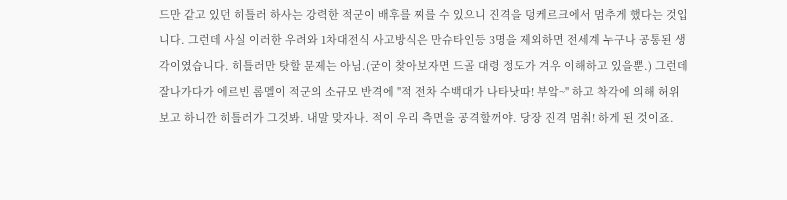드만 같고 있던 히틀러 하사는 강력한 적군이 배후를 찌를 수 있으니 진격을 덩케르크에서 멈추게 했다는 것입니다. 그런데 사실 이러한 우려와 1차대전식 사고방식은 만슈타인등 3명을 제외하면 전세계 누구나 공통된 생각이였습니다. 히틀러만 탓할 문제는 아님.(굳이 찾아보자면 드골 대령 정도가 겨우 이해하고 있을뿐.) 그런데 잘나가다가 에르빈 롬멜이 적군의 소규모 반격에 "적 전차 수백대가 나타낫따! 부앜~" 하고 착각에 의해 허위 보고 하니깐 히틀러가 그것봐. 내말 맞자나. 적이 우리 측면을 공격할꺼야. 당장 진격 멈춰! 하게 된 것이죠.